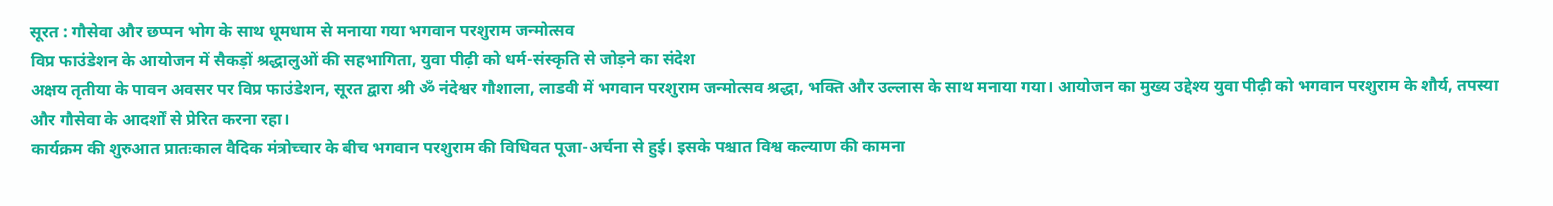सूरत : गौसेवा और छप्पन भोग के साथ धूमधाम से मनाया गया भगवान परशुराम जन्मोत्सव
विप्र फाउंडेशन के आयोजन में सैकड़ों श्रद्धालुओं की सहभागिता, युवा पीढ़ी को धर्म-संस्कृति से जोड़ने का संदेश
अक्षय तृतीया के पावन अवसर पर विप्र फाउंडेशन, सूरत द्वारा श्री ॐ नंदेश्वर गौशाला, लाडवी में भगवान परशुराम जन्मोत्सव श्रद्धा, भक्ति और उल्लास के साथ मनाया गया। आयोजन का मुख्य उद्देश्य युवा पीढ़ी को भगवान परशुराम के शौर्य, तपस्या और गौसेवा के आदर्शों से प्रेरित करना रहा।
कार्यक्रम की शुरुआत प्रातःकाल वैदिक मंत्रोच्चार के बीच भगवान परशुराम की विधिवत पूजा-अर्चना से हुई। इसके पश्चात विश्व कल्याण की कामना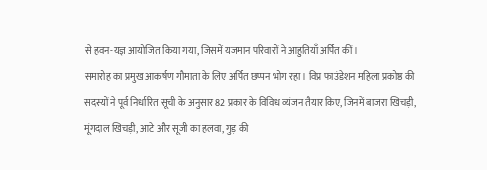से हवन-यज्ञ आयोजित किया गया, जिसमें यजमान परिवारों ने आहुतियाँ अर्पित कीं।
समारोह का प्रमुख आकर्षण गौमाता के लिए अर्पित छप्पन भोग रहा। विप्र फाउंडेशन महिला प्रकोष्ठ की सदस्यों ने पूर्व निर्धारित सूची के अनुसार 82 प्रकार के विविध व्यंजन तैयार किए, जिनमें बाजरा खिचड़ी, मूंगदाल खिचड़ी, आटे और सूजी का हलवा, गुड़ की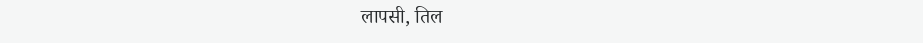लापसी, तिल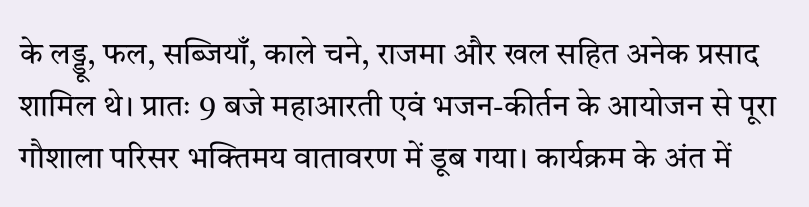के लड्डू, फल, सब्जियाँ, काले चने, राजमा और खल सहित अनेक प्रसाद शामिल थे। प्रातः 9 बजे महाआरती एवं भजन-कीर्तन के आयोजन से पूरा गौशाला परिसर भक्तिमय वातावरण में डूब गया। कार्यक्रम के अंत में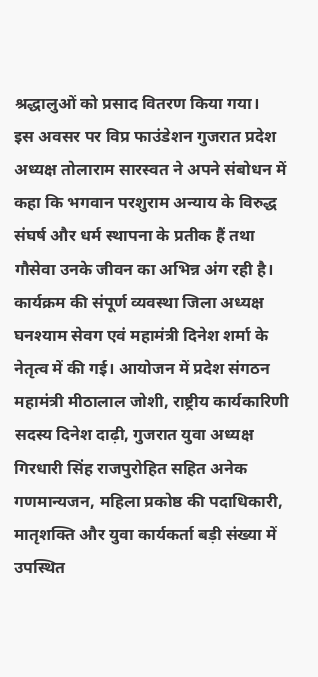श्रद्धालुओं को प्रसाद वितरण किया गया।
इस अवसर पर विप्र फाउंडेशन गुजरात प्रदेश अध्यक्ष तोलाराम सारस्वत ने अपने संबोधन में कहा कि भगवान परशुराम अन्याय के विरुद्ध संघर्ष और धर्म स्थापना के प्रतीक हैं तथा गौसेवा उनके जीवन का अभिन्न अंग रही है।
कार्यक्रम की संपूर्ण व्यवस्था जिला अध्यक्ष घनश्याम सेवग एवं महामंत्री दिनेश शर्मा के नेतृत्व में की गई। आयोजन में प्रदेश संगठन महामंत्री मीठालाल जोशी, राष्ट्रीय कार्यकारिणी सदस्य दिनेश दाढ़ी, गुजरात युवा अध्यक्ष गिरधारी सिंह राजपुरोहित सहित अनेक गणमान्यजन, महिला प्रकोष्ठ की पदाधिकारी, मातृशक्ति और युवा कार्यकर्ता बड़ी संख्या में उपस्थित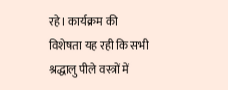रहे। कार्यक्रम की विशेषता यह रही कि सभी श्रद्धालु पीले वस्त्रों में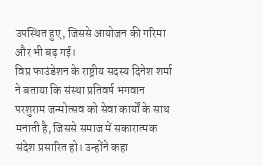उपस्थित हुए, जिससे आयोजन की गरिमा और भी बढ़ गई।
विप्र फाउंडेशन के राष्ट्रीय सदस्य दिनेश शर्मा ने बताया कि संस्था प्रतिवर्ष भगवान परशुराम जन्मोत्सव को सेवा कार्यों के साथ मनाती है, जिससे समाज में सकारात्मक संदेश प्रसारित हो। उन्होंने कहा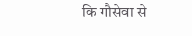कि गौसेवा से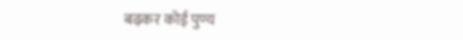बढ़कर कोई पुण्य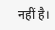नहीं है।